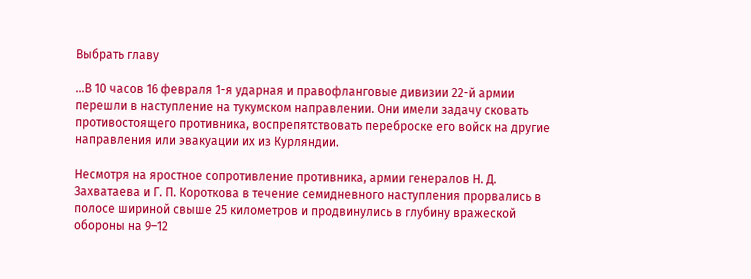Выбрать главу

...В 10 часов 16 февраля 1-я ударная и правофланговые дивизии 22-й армии перешли в наступление на тукумском направлении. Они имели задачу сковать противостоящего противника, воспрепятствовать переброске его войск на другие направления или эвакуации их из Курляндии.

Несмотря на яростное сопротивление противника, армии генералов Н. Д. Захватаева и Г. П. Короткова в течение семидневного наступления прорвались в полосе шириной свыше 25 километров и продвинулись в глубину вражеской обороны на 9–12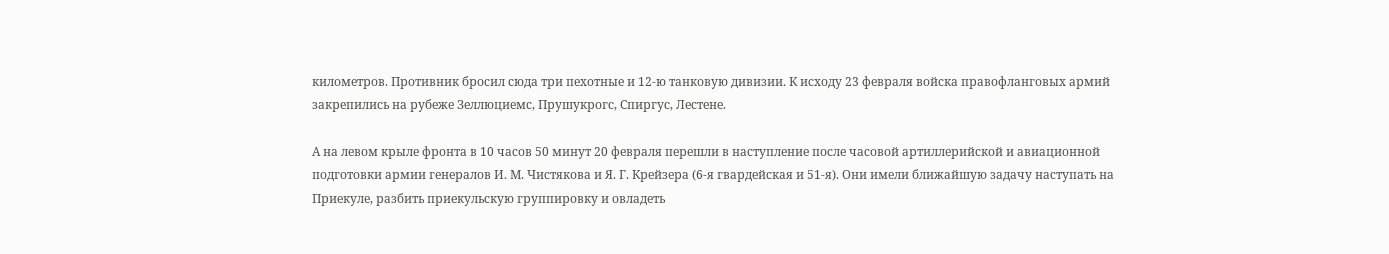километров. Противник бросил сюда три пехотные и 12-ю танковую дивизии. К исходу 23 февраля войска правофланговых армий закрепились на рубеже Зеллюциемс, Прушукрогс, Спиргус, Лестене.

А на левом крыле фронта в 10 часов 50 минут 20 февраля перешли в наступление после часовой артиллерийской и авиационной подготовки армии генералов И. М. Чистякова и Я. Г. Крейзера (6-я гвардейская и 51-я). Они имели ближайшую задачу наступать на Приекуле, разбить приекульскую группировку и овладеть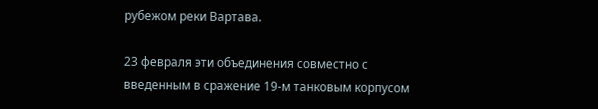рубежом реки Вартава.

23 февраля эти объединения совместно с введенным в сражение 19-м танковым корпусом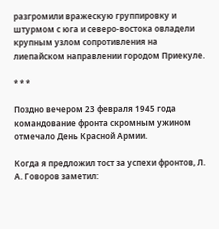разгромили вражескую группировку и штурмом с юга и северо-востока овладели крупным узлом сопротивления на лиепайском направлении городом Приекуле.

* * *

Поздно вечером 23 февраля 1945 года командование фронта скромным ужином отмечало День Красной Армии.

Когда я предложил тост за успехи фронтов, Л. А. Говоров заметил: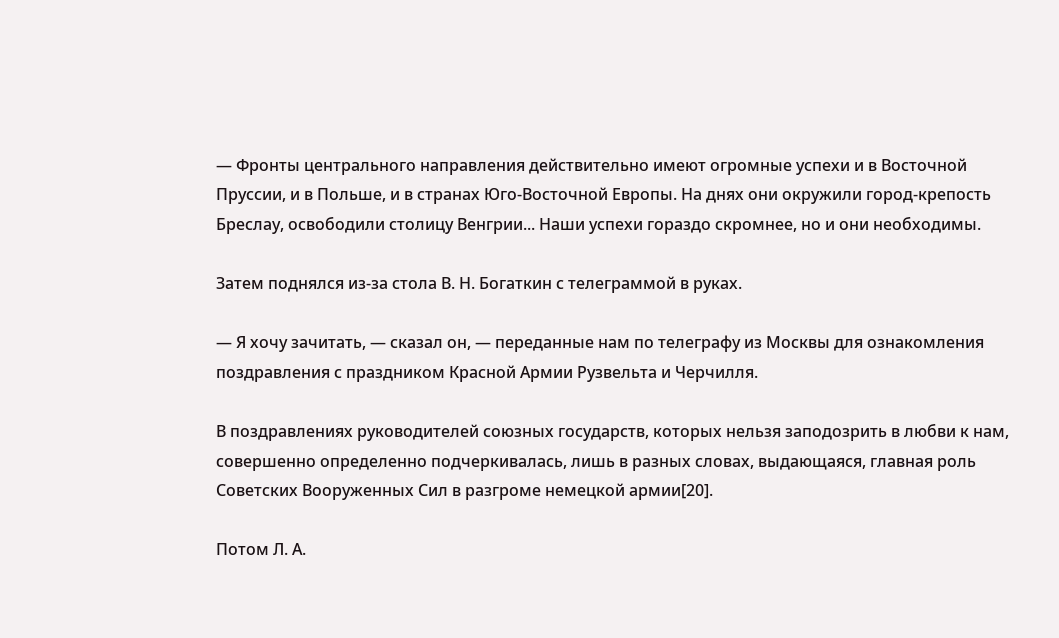— Фронты центрального направления действительно имеют огромные успехи и в Восточной Пруссии, и в Польше, и в странах Юго-Восточной Европы. На днях они окружили город-крепость Бреслау, освободили столицу Венгрии... Наши успехи гораздо скромнее, но и они необходимы.

Затем поднялся из-за стола В. Н. Богаткин с телеграммой в руках.

— Я хочу зачитать, — сказал он, — переданные нам по телеграфу из Москвы для ознакомления поздравления с праздником Красной Армии Рузвельта и Черчилля.

В поздравлениях руководителей союзных государств, которых нельзя заподозрить в любви к нам, совершенно определенно подчеркивалась, лишь в разных словах, выдающаяся, главная роль Советских Вооруженных Сил в разгроме немецкой армии[20].

Потом Л. А.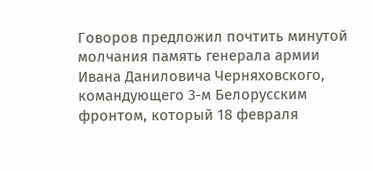Говоров предложил почтить минутой молчания память генерала армии Ивана Даниловича Черняховского, командующего 3-м Белорусским фронтом, который 18 февраля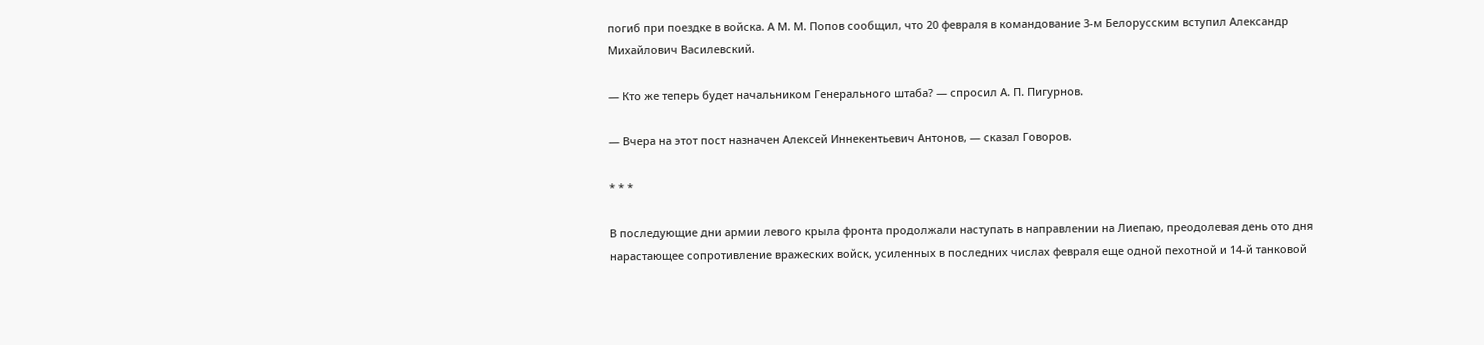погиб при поездке в войска. А М. М. Попов сообщил, что 20 февраля в командование 3-м Белорусским вступил Александр Михайлович Василевский.

— Кто же теперь будет начальником Генерального штаба? — спросил А. П. Пигурнов.

— Вчера на этот пост назначен Алексей Иннекентьевич Антонов, — сказал Говоров.

* * *

В последующие дни армии левого крыла фронта продолжали наступать в направлении на Лиепаю, преодолевая день ото дня нарастающее сопротивление вражеских войск, усиленных в последних числах февраля еще одной пехотной и 14-й танковой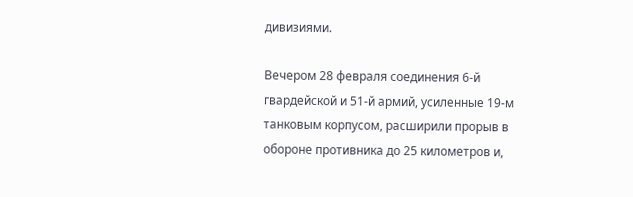дивизиями.

Вечером 28 февраля соединения 6-й гвардейской и 51-й армий, усиленные 19-м танковым корпусом, расширили прорыв в обороне противника до 25 километров и,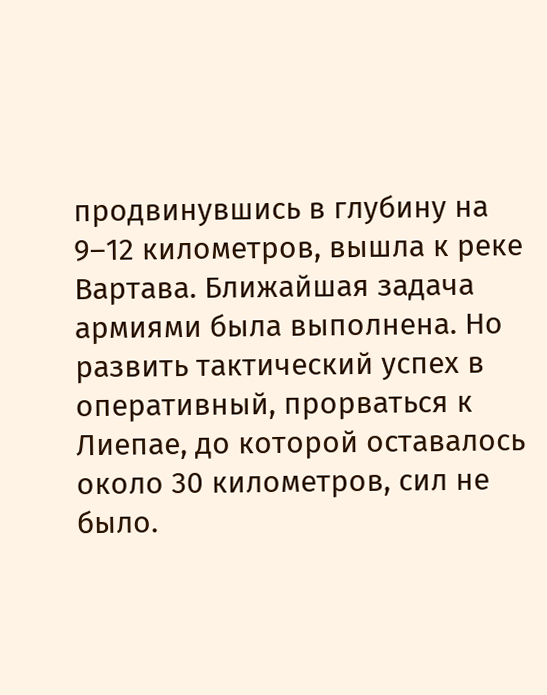продвинувшись в глубину на 9–12 километров, вышла к реке Вартава. Ближайшая задача армиями была выполнена. Но развить тактический успех в оперативный, прорваться к Лиепае, до которой оставалось около 30 километров, сил не было.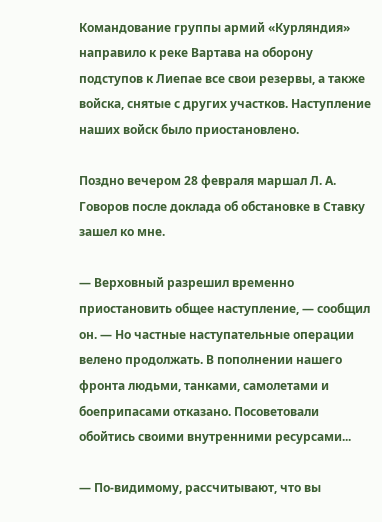Командование группы армий «Курляндия» направило к реке Вартава на оборону подступов к Лиепае все свои резервы, а также войска, снятые с других участков. Наступление наших войск было приостановлено.

Поздно вечером 28 февраля маршал Л. А. Говоров после доклада об обстановке в Ставку зашел ко мне.

— Верховный разрешил временно приостановить общее наступление, — сообщил он. — Но частные наступательные операции велено продолжать. В пополнении нашего фронта людьми, танками, самолетами и боеприпасами отказано. Посоветовали обойтись своими внутренними ресурсами...

— По-видимому, рассчитывают, что вы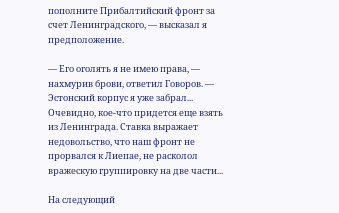пополните Прибалтийский фронт за счет Ленинградского, — высказал я предположение.

— Его оголять я не имею права, — нахмурив брови, ответил Говоров. — Эстонский корпус я уже забрал... Очевидно, кое-что придется еще взять из Ленинграда. Ставка выражает недовольство, что наш фронт не прорвался к Лиепае, не расколол вражескую группировку на две части...

На следующий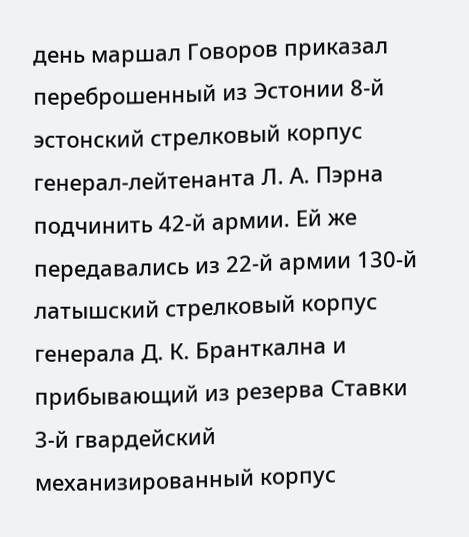день маршал Говоров приказал переброшенный из Эстонии 8-й эстонский стрелковый корпус генерал-лейтенанта Л. А. Пэрна подчинить 42-й армии. Ей же передавались из 22-й армии 130-й латышский стрелковый корпус генерала Д. К. Бранткална и прибывающий из резерва Ставки 3-й гвардейский механизированный корпус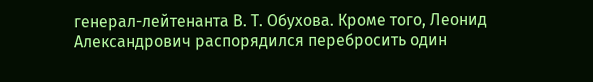генерал-лейтенанта В. Т. Обухова. Кроме того, Леонид Александрович распорядился перебросить один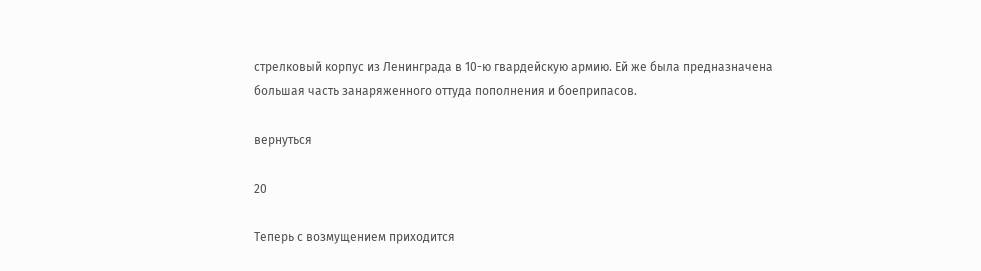стрелковый корпус из Ленинграда в 10-ю гвардейскую армию. Ей же была предназначена большая часть занаряженного оттуда пополнения и боеприпасов.

вернуться

20

Теперь с возмущением приходится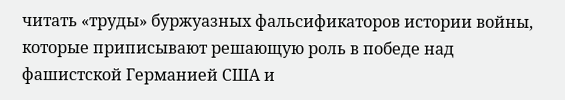читать «труды» буржуазных фальсификаторов истории войны, которые приписывают решающую роль в победе над фашистской Германией США и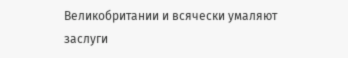Великобритании и всячески умаляют заслуги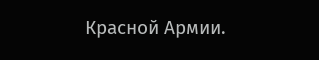Красной Армии.